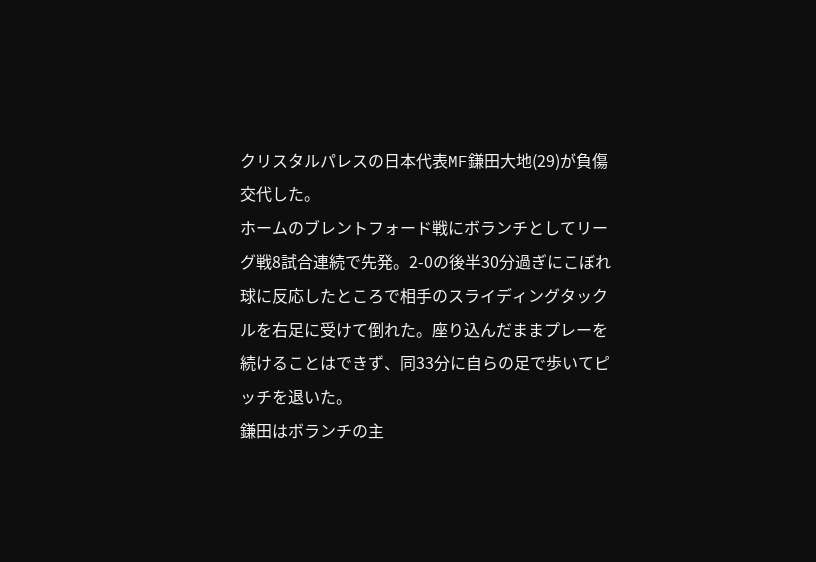クリスタルパレスの日本代表MF鎌田大地(29)が負傷交代した。
ホームのブレントフォード戦にボランチとしてリーグ戦8試合連続で先発。2-0の後半30分過ぎにこぼれ球に反応したところで相手のスライディングタックルを右足に受けて倒れた。座り込んだままプレーを続けることはできず、同33分に自らの足で歩いてピッチを退いた。
鎌田はボランチの主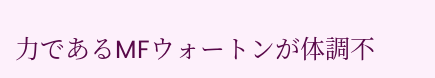力であるMFウォートンが体調不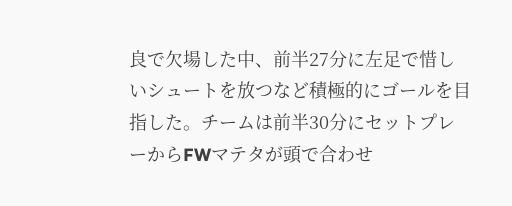良で欠場した中、前半27分に左足で惜しいシュートを放つなど積極的にゴールを目指した。チームは前半30分にセットプレーからFWマテタが頭で合わせ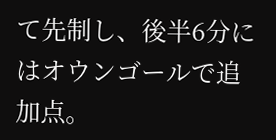て先制し、後半6分にはオウンゴールで追加点。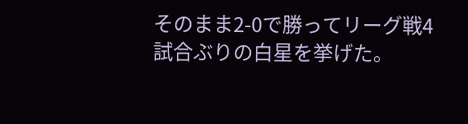そのまま2-0で勝ってリーグ戦4試合ぶりの白星を挙げた。